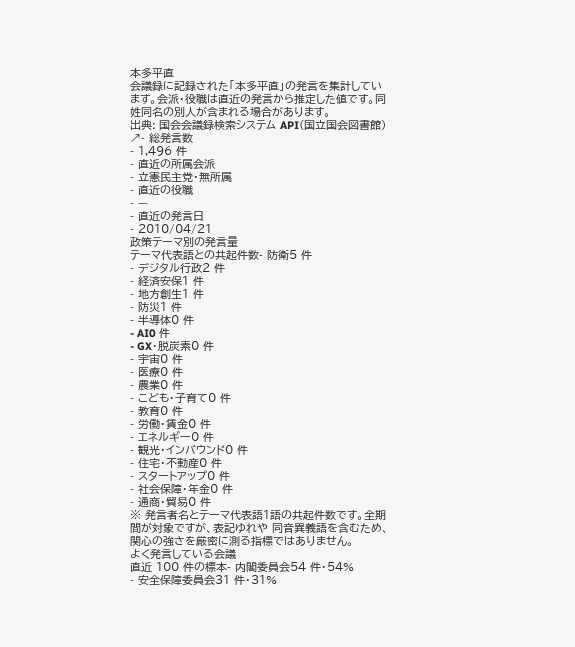本多平直
会議録に記録された「本多平直」の発言を集計しています。会派・役職は直近の発言から推定した値です。同姓同名の別人が含まれる場合があります。
出典: 国会会議録検索システム API(国立国会図書館) ↗- 総発言数
- 1,496 件
- 直近の所属会派
- 立憲民主党・無所属
- 直近の役職
- —
- 直近の発言日
- 2010/04/21
政策テーマ別の発言量
テーマ代表語との共起件数- 防衛5 件
- デジタル行政2 件
- 経済安保1 件
- 地方創生1 件
- 防災1 件
- 半導体0 件
- AI0 件
- GX・脱炭素0 件
- 宇宙0 件
- 医療0 件
- 農業0 件
- こども・子育て0 件
- 教育0 件
- 労働・賃金0 件
- エネルギー0 件
- 観光・インバウンド0 件
- 住宅・不動産0 件
- スタートアップ0 件
- 社会保障・年金0 件
- 通商・貿易0 件
※ 発言者名とテーマ代表語1語の共起件数です。全期間が対象ですが、表記ゆれや 同音異義語を含むため、関心の強さを厳密に測る指標ではありません。
よく発言している会議
直近 100 件の標本- 内閣委員会54 件・54%
- 安全保障委員会31 件・31%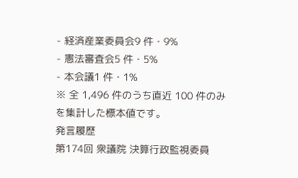- 経済産業委員会9 件・9%
- 憲法審査会5 件・5%
- 本会議1 件・1%
※ 全 1,496 件のうち直近 100 件のみを集計した標本値です。
発言履歴
第174回 衆議院 決算行政監視委員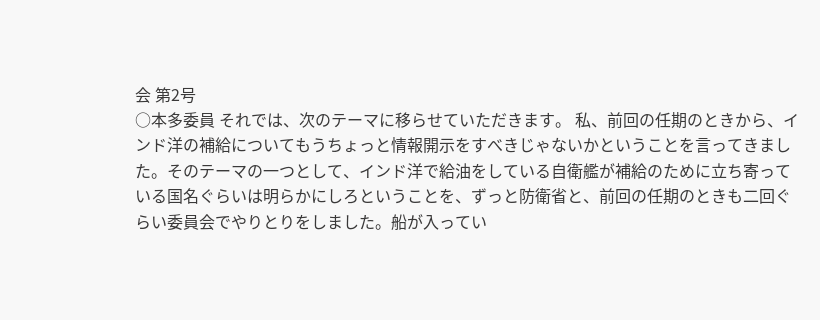会 第2号
○本多委員 それでは、次のテーマに移らせていただきます。 私、前回の任期のときから、インド洋の補給についてもうちょっと情報開示をすべきじゃないかということを言ってきました。そのテーマの一つとして、インド洋で給油をしている自衛艦が補給のために立ち寄っている国名ぐらいは明らかにしろということを、ずっと防衛省と、前回の任期のときも二回ぐらい委員会でやりとりをしました。船が入ってい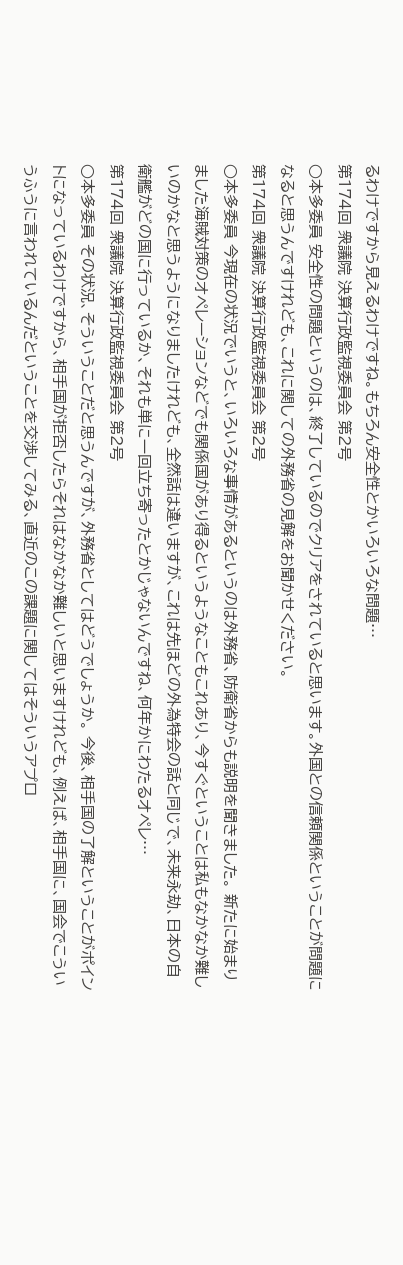るわけですから見えるわけですね。もちろん安全性とかいろいろな問題…
第174回 衆議院 決算行政監視委員会 第2号
○本多委員 安全性の問題というのは、終了しているのでクリアをされていると思います。外国との信頼関係ということが問題になると思うんですけれども、これに関しての外務省の見解をお聞かせください。
第174回 衆議院 決算行政監視委員会 第2号
○本多委員 今現在の状況でいうと、いろいろな事情があるというのは外務省、防衛省からも説明を聞きました。 新たに始まりました海賊対策のオペレーションなどでも関係国があり得るというようなこともこれあり、今すぐということは私もなかなか難しいのかなと思うようになりましたけれども、全然話は違いますが、これは先ほどの外為特会の話と同じで、未来永劫、日本の自衛艦がどの国に行っているか、それも単に一回立ち寄ったとかじゃないんですね、何年かにわたるオペレ…
第174回 衆議院 決算行政監視委員会 第2号
○本多委員 その状況、そういうことだと思うんですが、外務省としてはどうでしょうか。 今後、相手国の了解ということがポイントになっているわけですから、相手国が拒否したらそれはなかなか難しいと思いますけれども、例えば、相手国に、国会でこういうふうに言われているんだということを交渉してみる、直近のこの課題に関してはそういうアプロ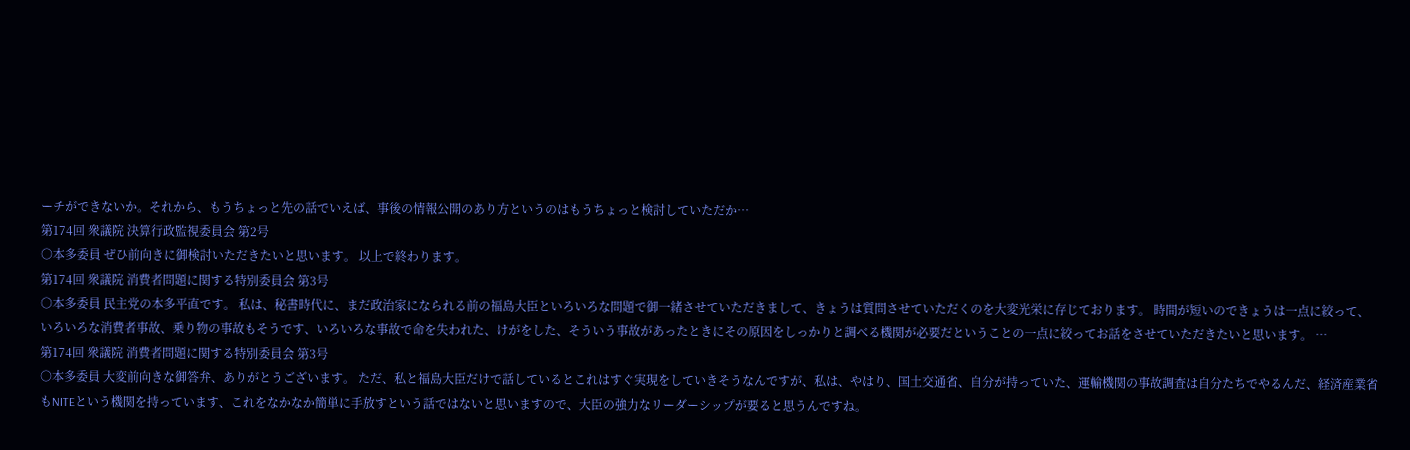ーチができないか。それから、もうちょっと先の話でいえば、事後の情報公開のあり方というのはもうちょっと検討していただか…
第174回 衆議院 決算行政監視委員会 第2号
○本多委員 ぜひ前向きに御検討いただきたいと思います。 以上で終わります。
第174回 衆議院 消費者問題に関する特別委員会 第3号
○本多委員 民主党の本多平直です。 私は、秘書時代に、まだ政治家になられる前の福島大臣といろいろな問題で御一緒させていただきまして、きょうは質問させていただくのを大変光栄に存じております。 時間が短いのできょうは一点に絞って、いろいろな消費者事故、乗り物の事故もそうです、いろいろな事故で命を失われた、けがをした、そういう事故があったときにその原因をしっかりと調べる機関が必要だということの一点に絞ってお話をさせていただきたいと思います。 …
第174回 衆議院 消費者問題に関する特別委員会 第3号
○本多委員 大変前向きな御答弁、ありがとうございます。 ただ、私と福島大臣だけで話しているとこれはすぐ実現をしていきそうなんですが、私は、やはり、国土交通省、自分が持っていた、運輸機関の事故調査は自分たちでやるんだ、経済産業省もNITEという機関を持っています、これをなかなか簡単に手放すという話ではないと思いますので、大臣の強力なリーダーシップが要ると思うんですね。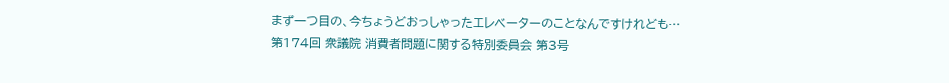まず一つ目の、今ちょうどおっしゃったエレベーターのことなんですけれども…
第174回 衆議院 消費者問題に関する特別委員会 第3号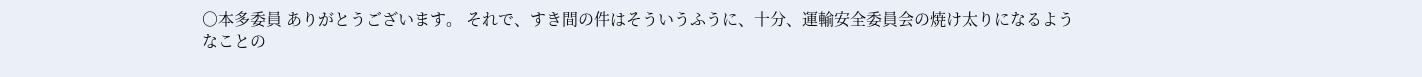○本多委員 ありがとうございます。 それで、すき間の件はそういうふうに、十分、運輸安全委員会の焼け太りになるようなことの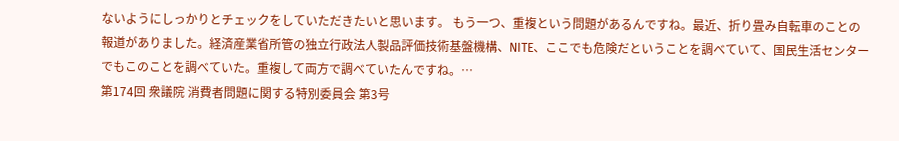ないようにしっかりとチェックをしていただきたいと思います。 もう一つ、重複という問題があるんですね。最近、折り畳み自転車のことの報道がありました。経済産業省所管の独立行政法人製品評価技術基盤機構、NITE、ここでも危険だということを調べていて、国民生活センターでもこのことを調べていた。重複して両方で調べていたんですね。…
第174回 衆議院 消費者問題に関する特別委員会 第3号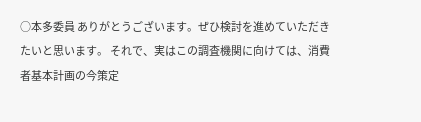○本多委員 ありがとうございます。ぜひ検討を進めていただきたいと思います。 それで、実はこの調査機関に向けては、消費者基本計画の今策定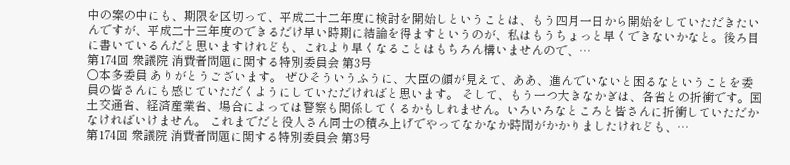中の案の中にも、期限を区切って、平成二十二年度に検討を開始しということは、もう四月一日から開始をしていただきたいんですが、平成二十三年度のできるだけ早い時期に結論を得ますというのが、私はもうちょっと早くできないかなと。後ろ目に書いているんだと思いますけれども、これより早くなることはもちろん構いませんので、…
第174回 衆議院 消費者問題に関する特別委員会 第3号
○本多委員 ありがとうございます。 ぜひそういうふうに、大臣の顔が見えて、ああ、進んでいないと困るなということを委員の皆さんにも感じていただくようにしていただければと思います。 そして、もう一つ大きなかぎは、各省との折衝です。国土交通省、経済産業省、場合によっては警察も関係してくるかもしれません。いろいろなところと皆さんに折衝していただかなければいけません。 これまでだと役人さん同士の積み上げでやってなかなか時間がかかりましたけれども、…
第174回 衆議院 消費者問題に関する特別委員会 第3号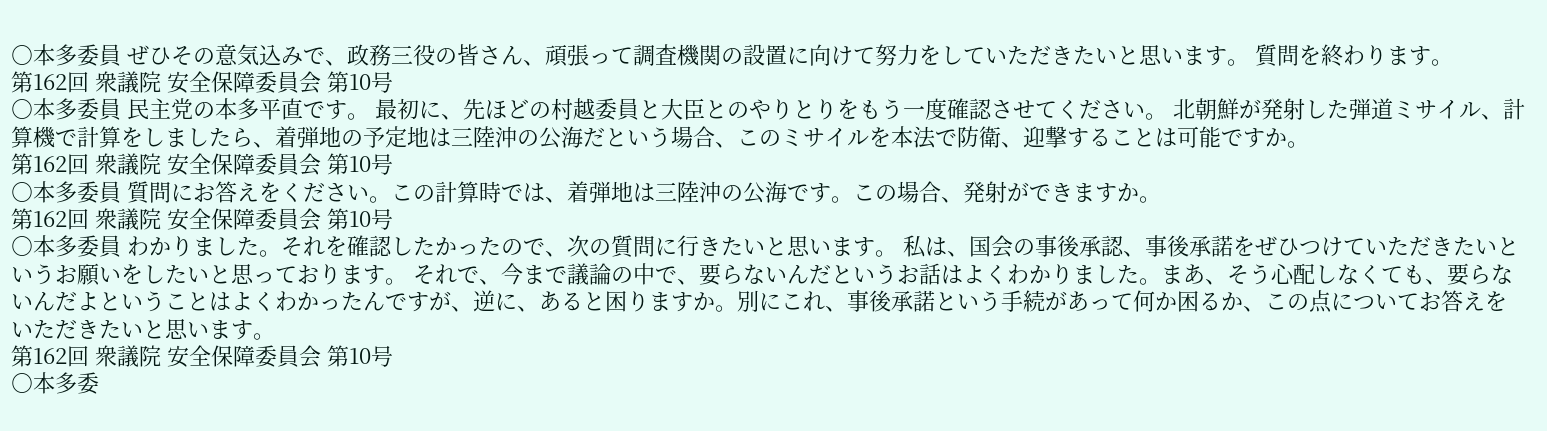○本多委員 ぜひその意気込みで、政務三役の皆さん、頑張って調査機関の設置に向けて努力をしていただきたいと思います。 質問を終わります。
第162回 衆議院 安全保障委員会 第10号
○本多委員 民主党の本多平直です。 最初に、先ほどの村越委員と大臣とのやりとりをもう一度確認させてください。 北朝鮮が発射した弾道ミサイル、計算機で計算をしましたら、着弾地の予定地は三陸沖の公海だという場合、このミサイルを本法で防衛、迎撃することは可能ですか。
第162回 衆議院 安全保障委員会 第10号
○本多委員 質問にお答えをください。この計算時では、着弾地は三陸沖の公海です。この場合、発射ができますか。
第162回 衆議院 安全保障委員会 第10号
○本多委員 わかりました。それを確認したかったので、次の質問に行きたいと思います。 私は、国会の事後承認、事後承諾をぜひつけていただきたいというお願いをしたいと思っております。 それで、今まで議論の中で、要らないんだというお話はよくわかりました。まあ、そう心配しなくても、要らないんだよということはよくわかったんですが、逆に、あると困りますか。別にこれ、事後承諾という手続があって何か困るか、この点についてお答えをいただきたいと思います。
第162回 衆議院 安全保障委員会 第10号
○本多委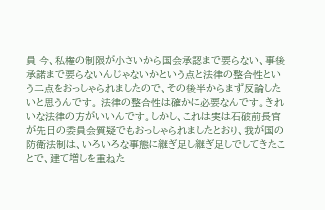員 今、私権の制限が小さいから国会承認まで要らない、事後承諾まで要らないんじゃないかという点と法律の整合性という二点をおっしゃられましたので、その後半からまず反論したいと思うんです。 法律の整合性は確かに必要なんです。きれいな法律の方がいいんです。しかし、これは実は石破前長官が先日の委員会質疑でもおっしゃられましたとおり、我が国の防衛法制は、いろいろな事態に継ぎ足し継ぎ足しでしてきたことで、建て増しを重ねた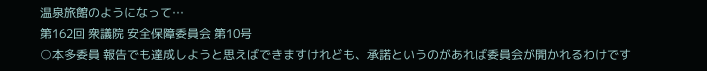温泉旅館のようになって…
第162回 衆議院 安全保障委員会 第10号
○本多委員 報告でも達成しようと思えばできますけれども、承諾というのがあれば委員会が開かれるわけです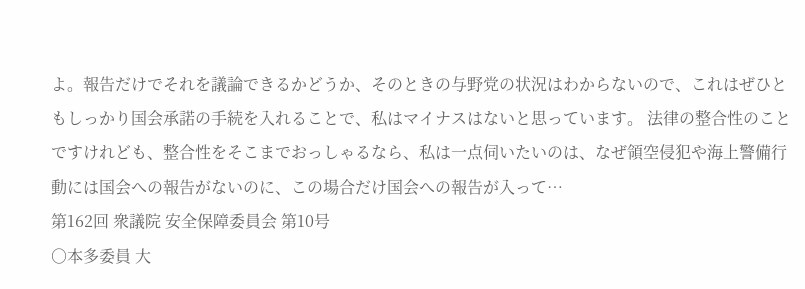よ。報告だけでそれを議論できるかどうか、そのときの与野党の状況はわからないので、これはぜひともしっかり国会承諾の手続を入れることで、私はマイナスはないと思っています。 法律の整合性のことですけれども、整合性をそこまでおっしゃるなら、私は一点伺いたいのは、なぜ領空侵犯や海上警備行動には国会への報告がないのに、この場合だけ国会への報告が入って…
第162回 衆議院 安全保障委員会 第10号
○本多委員 大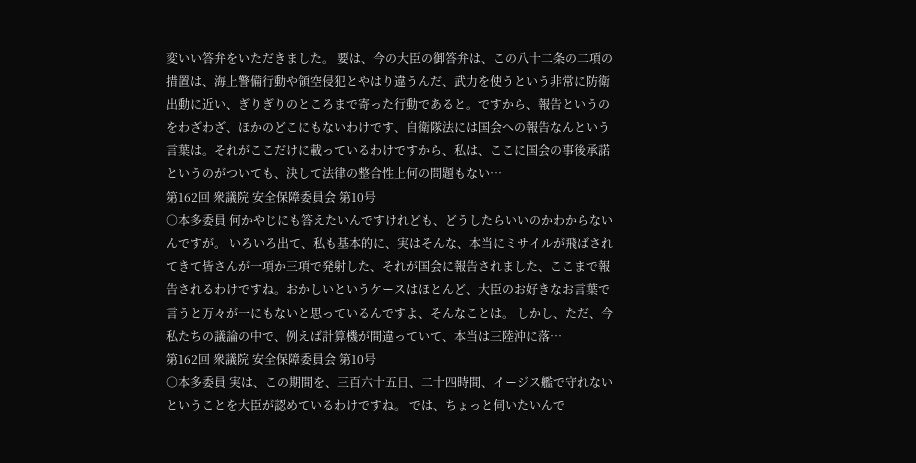変いい答弁をいただきました。 要は、今の大臣の御答弁は、この八十二条の二項の措置は、海上警備行動や領空侵犯とやはり違うんだ、武力を使うという非常に防衛出動に近い、ぎりぎりのところまで寄った行動であると。ですから、報告というのをわざわざ、ほかのどこにもないわけです、自衛隊法には国会への報告なんという言葉は。それがここだけに載っているわけですから、私は、ここに国会の事後承諾というのがついても、決して法律の整合性上何の問題もない…
第162回 衆議院 安全保障委員会 第10号
○本多委員 何かやじにも答えたいんですけれども、どうしたらいいのかわからないんですが。 いろいろ出て、私も基本的に、実はそんな、本当にミサイルが飛ばされてきて皆さんが一項か三項で発射した、それが国会に報告されました、ここまで報告されるわけですね。おかしいというケースはほとんど、大臣のお好きなお言葉で言うと万々が一にもないと思っているんですよ、そんなことは。 しかし、ただ、今私たちの議論の中で、例えば計算機が間違っていて、本当は三陸沖に落…
第162回 衆議院 安全保障委員会 第10号
○本多委員 実は、この期間を、三百六十五日、二十四時間、イージス艦で守れないということを大臣が認めているわけですね。 では、ちょっと伺いたいんで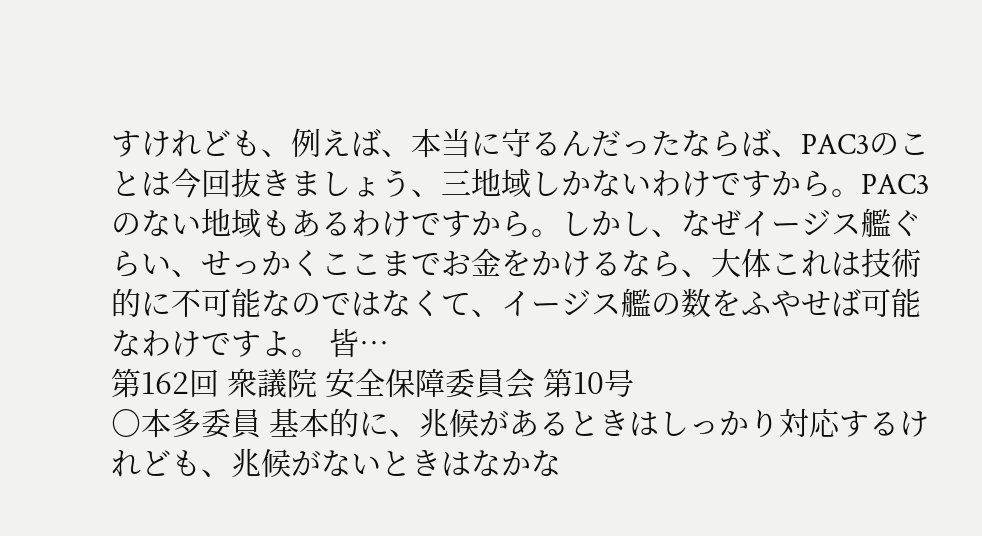すけれども、例えば、本当に守るんだったならば、PAC3のことは今回抜きましょう、三地域しかないわけですから。PAC3のない地域もあるわけですから。しかし、なぜイージス艦ぐらい、せっかくここまでお金をかけるなら、大体これは技術的に不可能なのではなくて、イージス艦の数をふやせば可能なわけですよ。 皆…
第162回 衆議院 安全保障委員会 第10号
○本多委員 基本的に、兆候があるときはしっかり対応するけれども、兆候がないときはなかな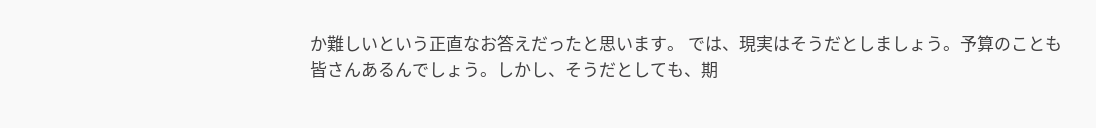か難しいという正直なお答えだったと思います。 では、現実はそうだとしましょう。予算のことも皆さんあるんでしょう。しかし、そうだとしても、期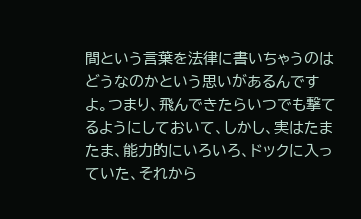間という言葉を法律に書いちゃうのはどうなのかという思いがあるんですよ。つまり、飛んできたらいつでも撃てるようにしておいて、しかし、実はたまたま、能力的にいろいろ、ドックに入っていた、それから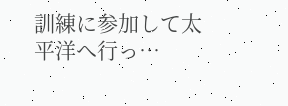訓練に参加して太平洋へ行っ…